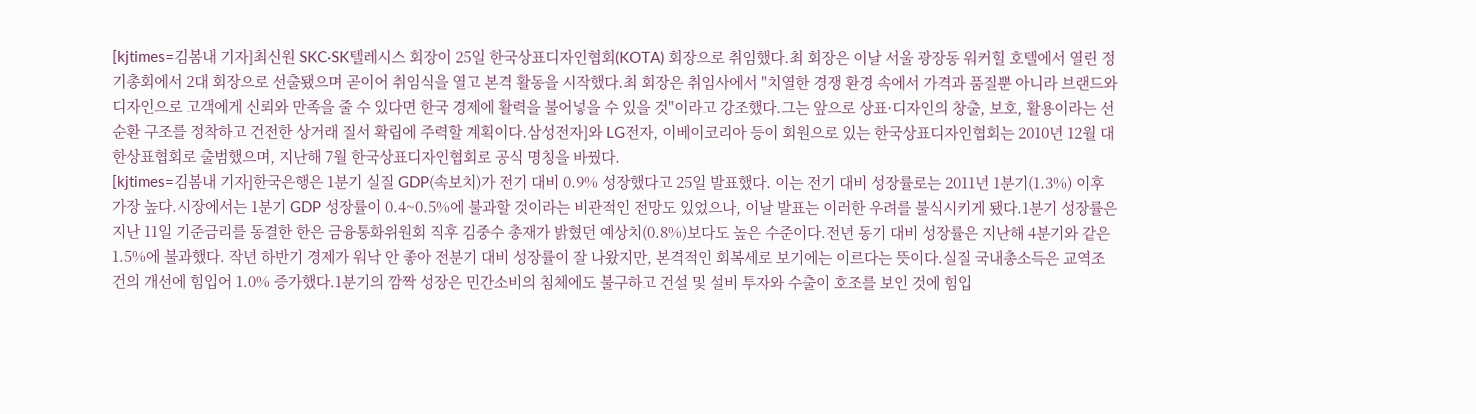[kjtimes=김봄내 기자]최신원 SKC·SK텔레시스 회장이 25일 한국상표디자인협회(KOTA) 회장으로 취임했다.최 회장은 이날 서울 광장동 워커힐 호텔에서 열린 정기총회에서 2대 회장으로 선출됐으며 곧이어 취임식을 열고 본격 활동을 시작했다.최 회장은 취임사에서 "치열한 경쟁 환경 속에서 가격과 품질뿐 아니라 브랜드와 디자인으로 고객에게 신뢰와 만족을 줄 수 있다면 한국 경제에 활력을 불어넣을 수 있을 것"이라고 강조했다.그는 앞으로 상표·디자인의 창출, 보호, 활용이라는 선순환 구조를 정착하고 건전한 상거래 질서 확립에 주력할 계획이다.삼성전자]와 LG전자, 이베이코리아 등이 회원으로 있는 한국상표디자인협회는 2010년 12월 대한상표협회로 출범했으며, 지난해 7월 한국상표디자인협회로 공식 명칭을 바꿨다.
[kjtimes=김봄내 기자]한국은행은 1분기 실질 GDP(속보치)가 전기 대비 0.9% 성장했다고 25일 발표했다. 이는 전기 대비 성장률로는 2011년 1분기(1.3%) 이후 가장 높다.시장에서는 1분기 GDP 성장률이 0.4~0.5%에 불과할 것이라는 비관적인 전망도 있었으나, 이날 발표는 이러한 우려를 불식시키게 됐다.1분기 성장률은 지난 11일 기준금리를 동결한 한은 금융통화위원회 직후 김중수 총재가 밝혔던 예상치(0.8%)보다도 높은 수준이다.전년 동기 대비 성장률은 지난해 4분기와 같은 1.5%에 불과했다. 작년 하반기 경제가 워낙 안 좋아 전분기 대비 성장률이 잘 나왔지만, 본격적인 회복세로 보기에는 이르다는 뜻이다.실질 국내총소득은 교역조건의 개선에 힘입어 1.0% 증가했다.1분기의 깜짝 성장은 민간소비의 침체에도 불구하고 건설 및 설비 투자와 수출이 호조를 보인 것에 힘입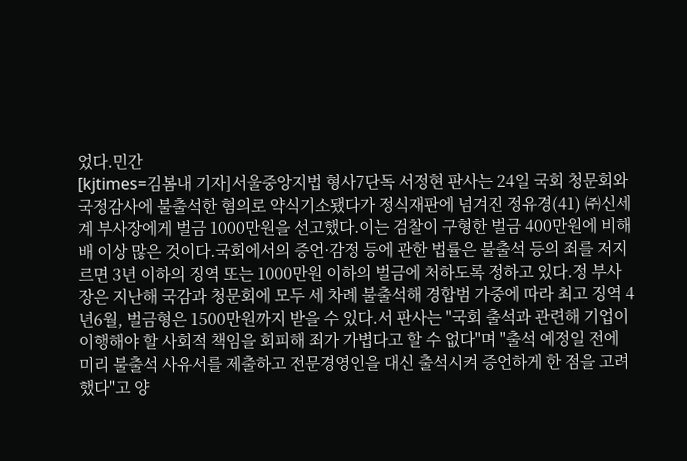었다.민간
[kjtimes=김봄내 기자]서울중앙지법 형사7단독 서정현 판사는 24일 국회 청문회와 국정감사에 불출석한 혐의로 약식기소됐다가 정식재판에 넘겨진 정유경(41) ㈜신세계 부사장에게 벌금 1000만원을 선고했다.이는 검찰이 구형한 벌금 400만원에 비해 배 이상 많은 것이다.국회에서의 증언·감정 등에 관한 법률은 불출석 등의 죄를 저지르면 3년 이하의 징역 또는 1000만원 이하의 벌금에 처하도록 정하고 있다.정 부사장은 지난해 국감과 청문회에 모두 세 차례 불출석해 경합범 가중에 따라 최고 징역 4년6월, 벌금형은 1500만원까지 받을 수 있다.서 판사는 "국회 출석과 관련해 기업이 이행해야 할 사회적 책임을 회피해 죄가 가볍다고 할 수 없다"며 "출석 예정일 전에 미리 불출석 사유서를 제출하고 전문경영인을 대신 출석시켜 증언하게 한 점을 고려했다"고 양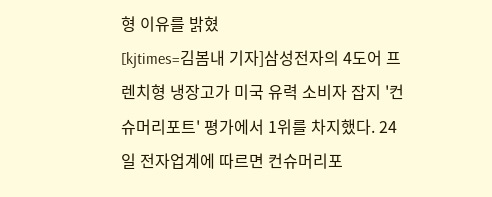형 이유를 밝혔
[kjtimes=김봄내 기자]삼성전자의 4도어 프렌치형 냉장고가 미국 유력 소비자 잡지 '컨슈머리포트' 평가에서 1위를 차지했다. 24일 전자업계에 따르면 컨슈머리포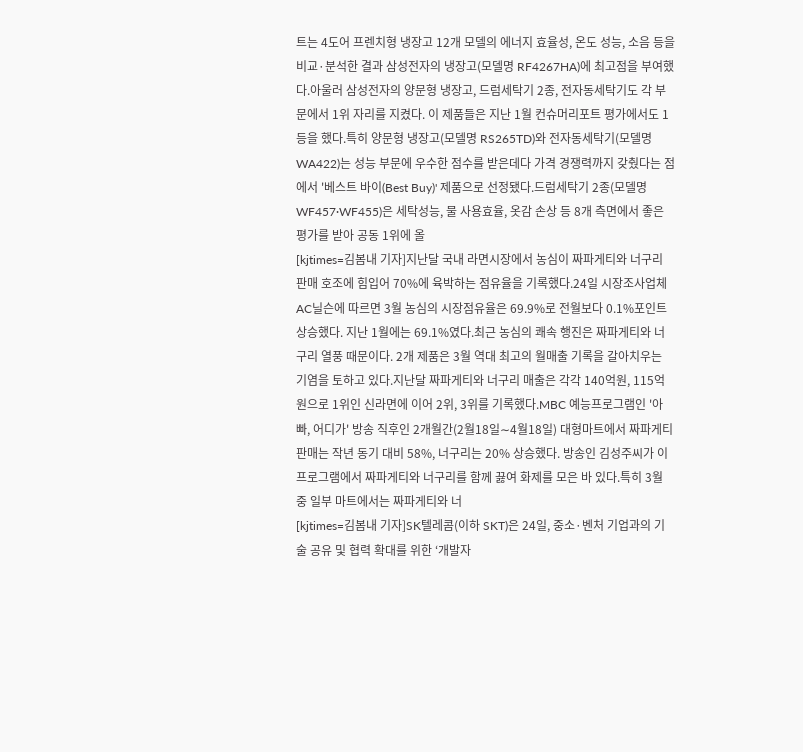트는 4도어 프렌치형 냉장고 12개 모델의 에너지 효율성, 온도 성능, 소음 등을 비교·분석한 결과 삼성전자의 냉장고(모델명 RF4267HA)에 최고점을 부여했다.아울러 삼성전자의 양문형 냉장고, 드럼세탁기 2종, 전자동세탁기도 각 부문에서 1위 자리를 지켰다. 이 제품들은 지난 1월 컨슈머리포트 평가에서도 1등을 했다.특히 양문형 냉장고(모델명 RS265TD)와 전자동세탁기(모델명 WA422)는 성능 부문에 우수한 점수를 받은데다 가격 경쟁력까지 갖췄다는 점에서 '베스트 바이(Best Buy)' 제품으로 선정됐다.드럼세탁기 2종(모델명 WF457·WF455)은 세탁성능, 물 사용효율, 옷감 손상 등 8개 측면에서 좋은 평가를 받아 공동 1위에 올
[kjtimes=김봄내 기자]지난달 국내 라면시장에서 농심이 짜파게티와 너구리 판매 호조에 힘입어 70%에 육박하는 점유율을 기록했다.24일 시장조사업체 AC닐슨에 따르면 3월 농심의 시장점유율은 69.9%로 전월보다 0.1%포인트 상승했다. 지난 1월에는 69.1%였다.최근 농심의 쾌속 행진은 짜파게티와 너구리 열풍 때문이다. 2개 제품은 3월 역대 최고의 월매출 기록을 갈아치우는 기염을 토하고 있다.지난달 짜파게티와 너구리 매출은 각각 140억원, 115억원으로 1위인 신라면에 이어 2위, 3위를 기록했다.MBC 예능프로그램인 '아빠, 어디가' 방송 직후인 2개월간(2월18일∼4월18일) 대형마트에서 짜파게티 판매는 작년 동기 대비 58%, 너구리는 20% 상승했다. 방송인 김성주씨가 이 프로그램에서 짜파게티와 너구리를 함께 끓여 화제를 모은 바 있다.특히 3월 중 일부 마트에서는 짜파게티와 너
[kjtimes=김봄내 기자]SK텔레콤(이하 SKT)은 24일, 중소·벤처 기업과의 기술 공유 및 협력 확대를 위한 ‘개발자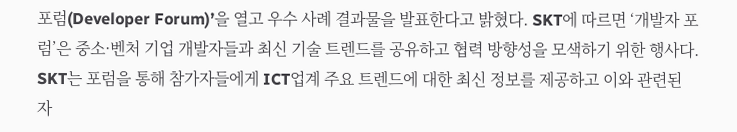포럼(Developer Forum)’을 열고 우수 사례 결과물을 발표한다고 밝혔다. SKT에 따르면 ‘개발자 포럼’은 중소·벤처 기업 개발자들과 최신 기술 트렌드를 공유하고 협력 방향성을 모색하기 위한 행사다. SKT는 포럼을 통해 참가자들에게 ICT업계 주요 트렌드에 대한 최신 정보를 제공하고 이와 관련된 자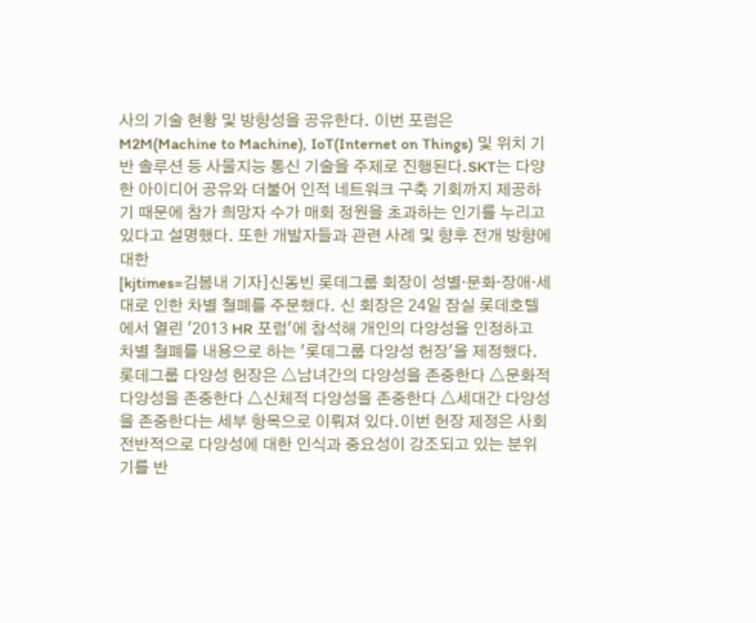사의 기술 현황 및 방향성을 공유한다. 이번 포럼은 M2M(Machine to Machine), IoT(Internet on Things) 및 위치 기반 솔루션 등 사물지능 통신 기술을 주제로 진행된다.SKT는 다양한 아이디어 공유와 더불어 인적 네트워크 구축 기회까지 제공하기 때문에 참가 희망자 수가 매회 정원을 초과하는 인기를 누리고 있다고 설명했다. 또한 개발자들과 관련 사례 및 향후 전개 방향에 대한
[kjtimes=김봄내 기자]신동빈 롯데그룹 회장이 성별·문화·장애·세대로 인한 차별 철폐를 주문했다. 신 회장은 24일 잠실 롯데호텔에서 열린 '2013 HR 포럼'에 참석해 개인의 다양성을 인정하고 차별 철폐를 내용으로 하는 '롯데그룹 다양성 헌장'을 제정했다. 롯데그룹 다양성 헌장은 △남녀간의 다양성을 존중한다 △문화적 다양성을 존중한다 △신체적 다양성을 존중한다 △세대간 다양성을 존중한다는 세부 항목으로 이뤄져 있다.이번 헌장 제정은 사회 전반적으로 다양성에 대한 인식과 중요성이 강조되고 있는 분위기를 반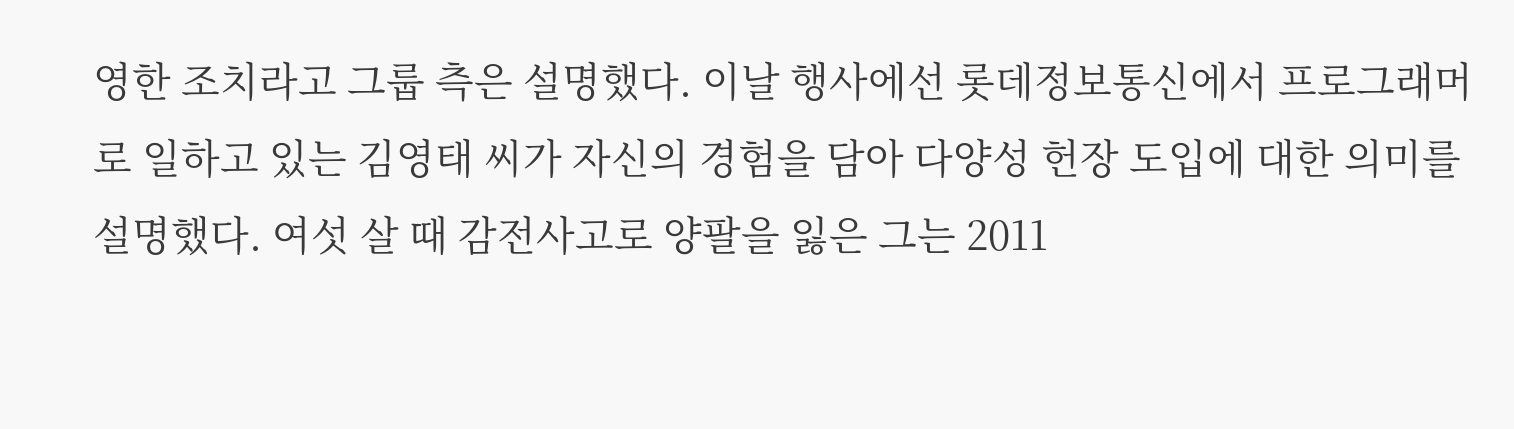영한 조치라고 그룹 측은 설명했다. 이날 행사에선 롯데정보통신에서 프로그래머로 일하고 있는 김영태 씨가 자신의 경험을 담아 다양성 헌장 도입에 대한 의미를 설명했다. 여섯 살 때 감전사고로 양팔을 잃은 그는 2011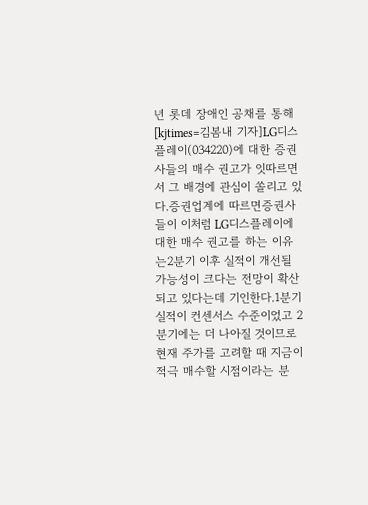년 롯데 장애인 공채를 통해
[kjtimes=김봄내 기자]LG디스플레이(034220)에 대한 증권사들의 매수 권고가 잇따르면서 그 배경에 관심이 쏠리고 있다.증권업계에 따르면증권사들이 이처럼 LG디스플레이에 대한 매수 권고를 하는 이유는2분기 이후 실적이 개선될 가능성이 크다는 전망이 확산되고 있다는데 기인한다.1분기 실적이 컨센서스 수준이었고 2분기에는 더 나아질 것이므로 현재 주가를 고려할 때 지금이 적극 매수할 시점이라는 분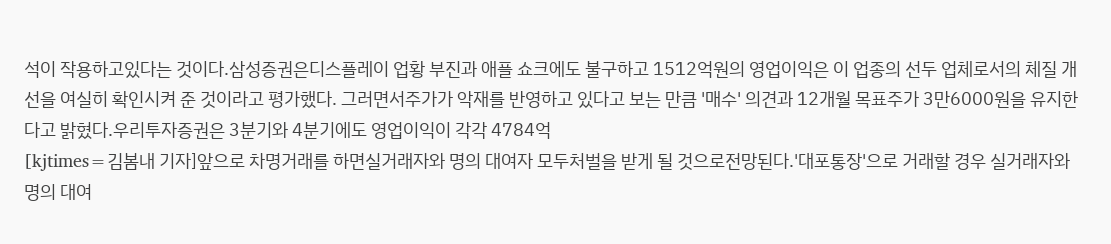석이 작용하고있다는 것이다.삼성증권은디스플레이 업황 부진과 애플 쇼크에도 불구하고 1512억원의 영업이익은 이 업종의 선두 업체로서의 체질 개선을 여실히 확인시켜 준 것이라고 평가했다. 그러면서주가가 악재를 반영하고 있다고 보는 만큼 '매수' 의견과 12개월 목표주가 3만6000원을 유지한다고 밝혔다.우리투자증권은 3분기와 4분기에도 영업이익이 각각 4784억
[kjtimes=김봄내 기자]앞으로 차명거래를 하면실거래자와 명의 대여자 모두처벌을 받게 될 것으로전망된다.'대포통장'으로 거래할 경우 실거래자와 명의 대여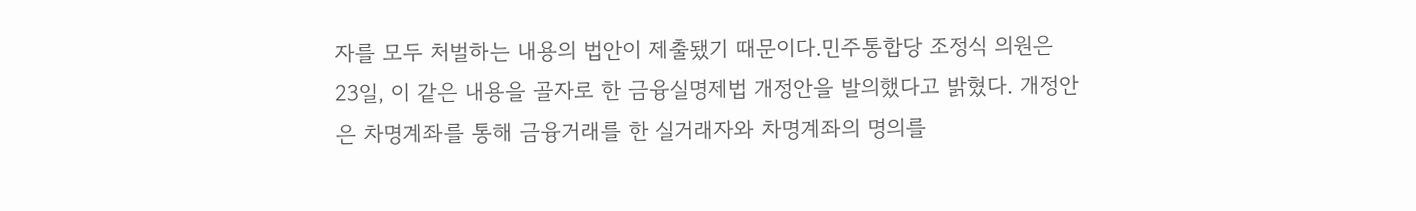자를 모두 처벌하는 내용의 법안이 제출됐기 때문이다.민주통합당 조정식 의원은 23일, 이 같은 내용을 골자로 한 금융실명제법 개정안을 발의했다고 밝혔다. 개정안은 차명계좌를 통해 금융거래를 한 실거래자와 차명계좌의 명의를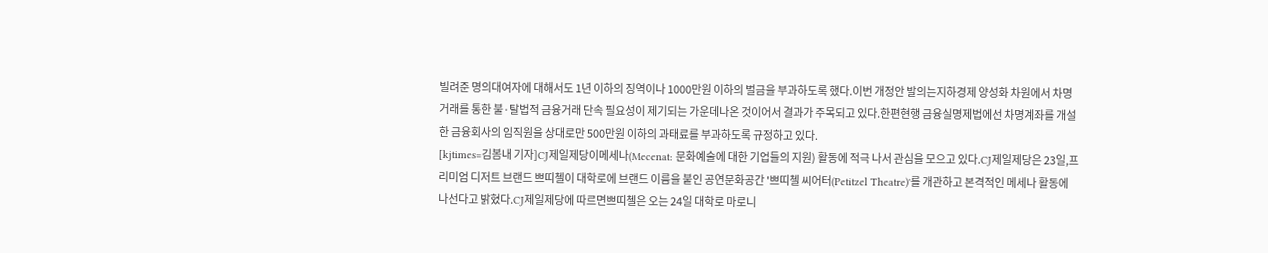빌려준 명의대여자에 대해서도 1년 이하의 징역이나 1000만원 이하의 벌금을 부과하도록 했다.이번 개정안 발의는지하경제 양성화 차원에서 차명거래를 통한 불·탈법적 금융거래 단속 필요성이 제기되는 가운데나온 것이어서 결과가 주목되고 있다.한편현행 금융실명제법에선 차명계좌를 개설한 금융회사의 임직원을 상대로만 500만원 이하의 과태료를 부과하도록 규정하고 있다.
[kjtimes=김봄내 기자]CJ제일제당이메세나(Mecenat: 문화예술에 대한 기업들의 지원) 활동에 적극 나서 관심을 모으고 있다.CJ제일제당은 23일,프리미엄 디저트 브랜드 쁘띠첼이 대학로에 브랜드 이름을 붙인 공연문화공간 '쁘띠첼 씨어터(Petitzel Theatre)'를 개관하고 본격적인 메세나 활동에 나선다고 밝혔다.CJ제일제당에 따르면쁘띠첼은 오는 24일 대학로 마로니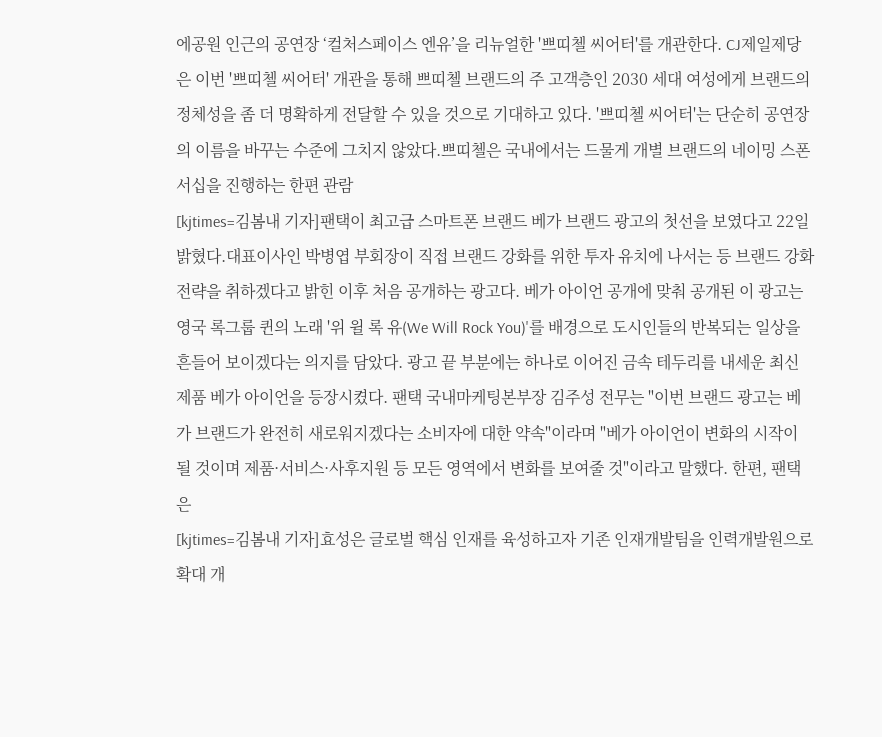에공원 인근의 공연장 ‘컬처스페이스 엔유’을 리뉴얼한 '쁘띠첼 씨어터'를 개관한다. CJ제일제당은 이번 '쁘띠첼 씨어터' 개관을 통해 쁘띠첼 브랜드의 주 고객층인 2030 세대 여성에게 브랜드의 정체성을 좀 더 명확하게 전달할 수 있을 것으로 기대하고 있다. '쁘띠첼 씨어터'는 단순히 공연장의 이름을 바꾸는 수준에 그치지 않았다.쁘띠첼은 국내에서는 드물게 개별 브랜드의 네이밍 스폰서십을 진행하는 한편 관람
[kjtimes=김봄내 기자]팬택이 최고급 스마트폰 브랜드 베가 브랜드 광고의 첫선을 보였다고 22일 밝혔다.대표이사인 박병엽 부회장이 직접 브랜드 강화를 위한 투자 유치에 나서는 등 브랜드 강화 전략을 취하겠다고 밝힌 이후 처음 공개하는 광고다. 베가 아이언 공개에 맞춰 공개된 이 광고는 영국 록그룹 퀸의 노래 '위 윌 록 유(We Will Rock You)'를 배경으로 도시인들의 반복되는 일상을 흔들어 보이겠다는 의지를 담았다. 광고 끝 부분에는 하나로 이어진 금속 테두리를 내세운 최신 제품 베가 아이언을 등장시켰다. 팬택 국내마케팅본부장 김주성 전무는 "이번 브랜드 광고는 베가 브랜드가 완전히 새로워지겠다는 소비자에 대한 약속"이라며 "베가 아이언이 변화의 시작이 될 것이며 제품·서비스·사후지원 등 모든 영역에서 변화를 보여줄 것"이라고 말했다. 한편, 팬택은
[kjtimes=김봄내 기자]효성은 글로벌 핵심 인재를 육성하고자 기존 인재개발팀을 인력개발원으로 확대 개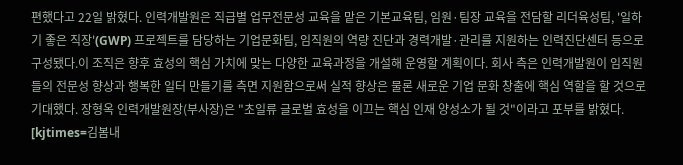편했다고 22일 밝혔다. 인력개발원은 직급별 업무전문성 교육을 맡은 기본교육팀, 임원·팀장 교육을 전담할 리더육성팀, '일하기 좋은 직장'(GWP) 프로젝트를 담당하는 기업문화팀, 임직원의 역량 진단과 경력개발·관리를 지원하는 인력진단센터 등으로 구성됐다.이 조직은 향후 효성의 핵심 가치에 맞는 다양한 교육과정을 개설해 운영할 계획이다. 회사 측은 인력개발원이 임직원들의 전문성 향상과 행복한 일터 만들기를 측면 지원함으로써 실적 향상은 물론 새로운 기업 문화 창출에 핵심 역할을 할 것으로 기대했다. 장형옥 인력개발원장(부사장)은 "초일류 글로벌 효성을 이끄는 핵심 인재 양성소가 될 것"이라고 포부를 밝혔다.
[kjtimes=김봄내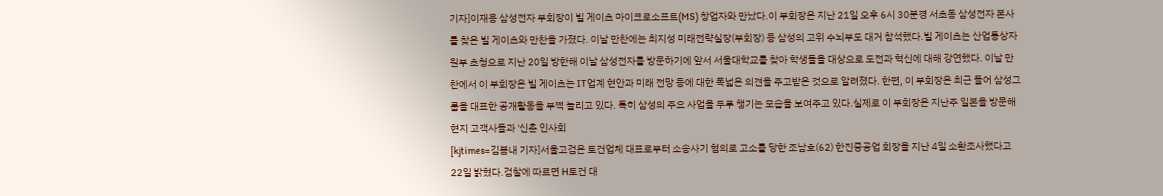기자]이재용 삼성전자 부회장이 빌 게이츠 마이크로소프트(MS) 창업자와 만났다.이 부회장은 지난 21일 오후 6시 30분경 서초동 삼성전자 본사를 찾은 빌 게이츠와 만찬을 가졌다. 이날 만찬에는 최지성 미래전략실장(부회장) 등 삼성의 고위 수뇌부도 대거 참석했다.빌 게이츠는 산업통상자원부 초청으로 지난 20일 방한해 이날 삼성전자를 방문하기에 앞서 서울대학교를 찾아 학생들을 대상으로 도전과 혁신에 대해 강연했다. 이날 만찬에서 이 부회장은 빌 게이츠는 IT업계 현안과 미래 전망 등에 대한 폭넓은 의견을 주고받은 것으로 알려졌다. 한편, 이 부회장은 최근 들어 삼성그룹을 대표한 공개활동을 부쩍 늘리고 있다. 특히 삼성의 주요 사업을 두루 챙기는 모습을 보여주고 있다.실제로 이 부회장은 지난주 일본을 방문해 현지 고객사들과 '신춘 인사회
[kjtimes=김봄내 기자]서울고검은 토건업체 대표로부터 소송사기 혐의로 고소를 당한 조남호(62) 한진중공업 회장을 지난 4일 소환조사했다고 22일 밝혔다.검찰에 따르면 H토건 대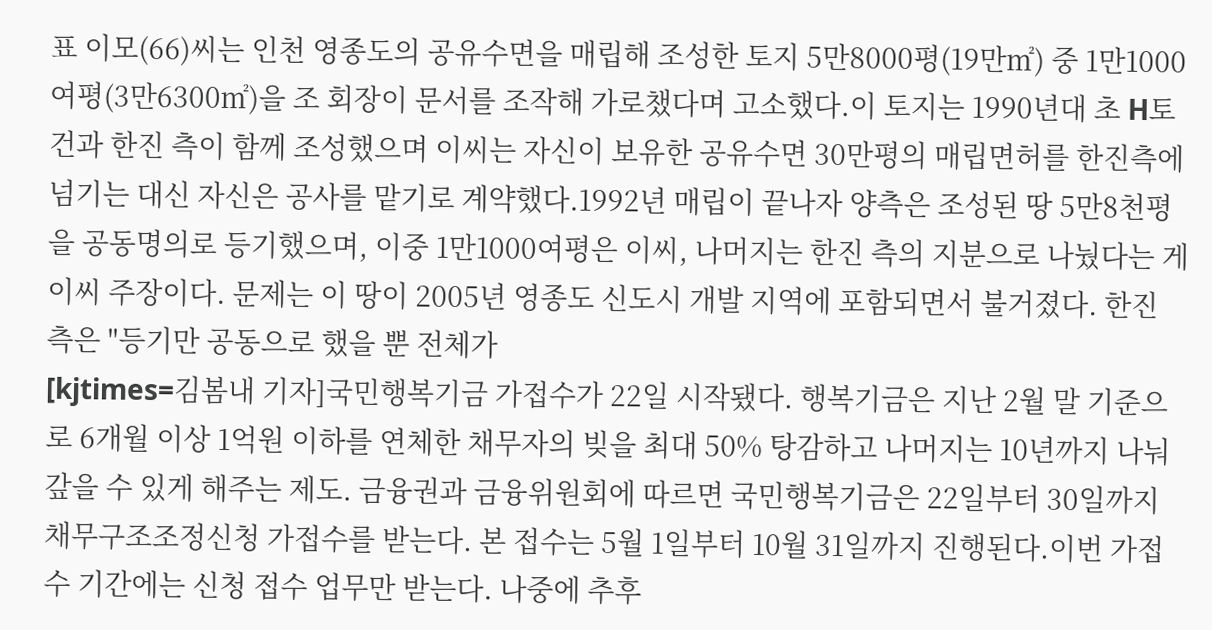표 이모(66)씨는 인천 영종도의 공유수면을 매립해 조성한 토지 5만8000평(19만㎡) 중 1만1000여평(3만6300㎡)을 조 회장이 문서를 조작해 가로챘다며 고소했다.이 토지는 1990년대 초 H토건과 한진 측이 함께 조성했으며 이씨는 자신이 보유한 공유수면 30만평의 매립면허를 한진측에 넘기는 대신 자신은 공사를 맡기로 계약했다.1992년 매립이 끝나자 양측은 조성된 땅 5만8천평을 공동명의로 등기했으며, 이중 1만1000여평은 이씨, 나머지는 한진 측의 지분으로 나눴다는 게 이씨 주장이다. 문제는 이 땅이 2005년 영종도 신도시 개발 지역에 포함되면서 불거졌다. 한진 측은 "등기만 공동으로 했을 뿐 전체가
[kjtimes=김봄내 기자]국민행복기금 가접수가 22일 시작됐다. 행복기금은 지난 2월 말 기준으로 6개월 이상 1억원 이하를 연체한 채무자의 빚을 최대 50% 탕감하고 나머지는 10년까지 나눠 갚을 수 있게 해주는 제도. 금융권과 금융위원회에 따르면 국민행복기금은 22일부터 30일까지 채무구조조정신청 가접수를 받는다. 본 접수는 5월 1일부터 10월 31일까지 진행된다.이번 가접수 기간에는 신청 접수 업무만 받는다. 나중에 추후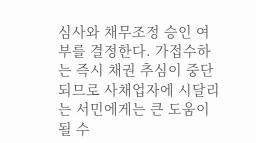심사와 채무조정 승인 여부를 결정한다. 가접수하는 즉시 채권 추심이 중단되므로 사채업자에 시달리는 서민에게는 큰 도움이 될 수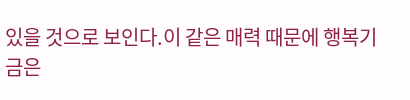있을 것으로 보인다.이 같은 매력 때문에 행복기금은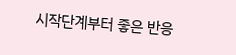시작단계부터 좋은 반응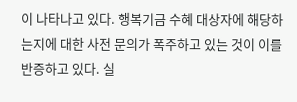이 나타나고 있다. 행복기금 수혜 대상자에 해당하는지에 대한 사전 문의가 폭주하고 있는 것이 이를 반증하고 있다. 실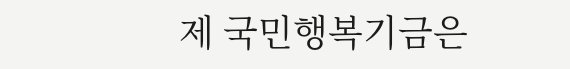제 국민행복기금은